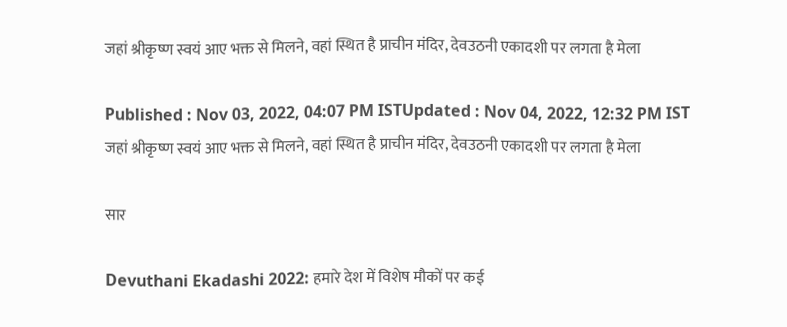जहां श्रीकृष्ण स्वयं आए भक्त से मिलने, वहां स्थित है प्राचीन मंदिर, देवउठनी एकादशी पर लगता है मेला

Published : Nov 03, 2022, 04:07 PM ISTUpdated : Nov 04, 2022, 12:32 PM IST
जहां श्रीकृष्ण स्वयं आए भक्त से मिलने, वहां स्थित है प्राचीन मंदिर, देवउठनी एकादशी पर लगता है मेला

सार

Devuthani Ekadashi 2022: हमारे देश में विशेष मौकों पर कई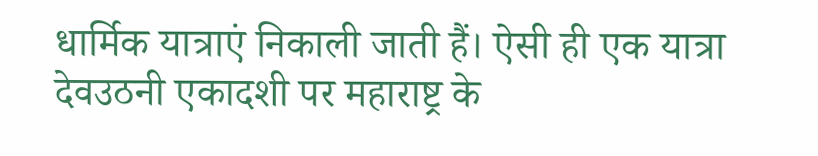धार्मिक यात्राएं निकाली जाती हैं। ऐसी ही एक यात्रा देवउठनी एकादशी पर महाराष्ट्र के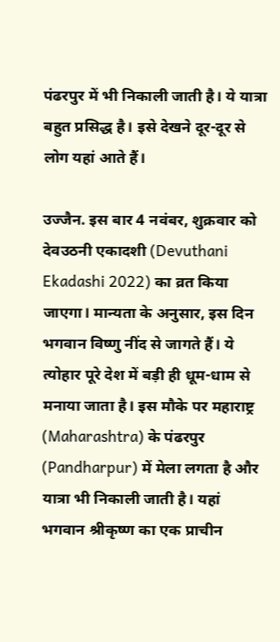पंढरपुर में भी निकाली जाती है। ये यात्रा बहुत प्रसिद्ध है। इसे देखने दूर-दूर से लोग यहां आते हैं।

उज्जैन. इस बार 4 नवंबर, शुक्रवार को देवउठनी एकादशी (Devuthani Ekadashi 2022) का व्रत किया जाएगा। मान्यता के अनुसार, इस दिन भगवान विष्णु नींद से जागते हैं। ये त्योहार पूरे देश में बड़ी ही धूम-धाम से मनाया जाता है। इस मौके पर महाराष्ट्र (Maharashtra) के पंढरपुर (Pandharpur) में मेला लगता है और यात्रा भी निकाली जाती है। यहां भगवान श्रीकृष्ण का एक प्राचीन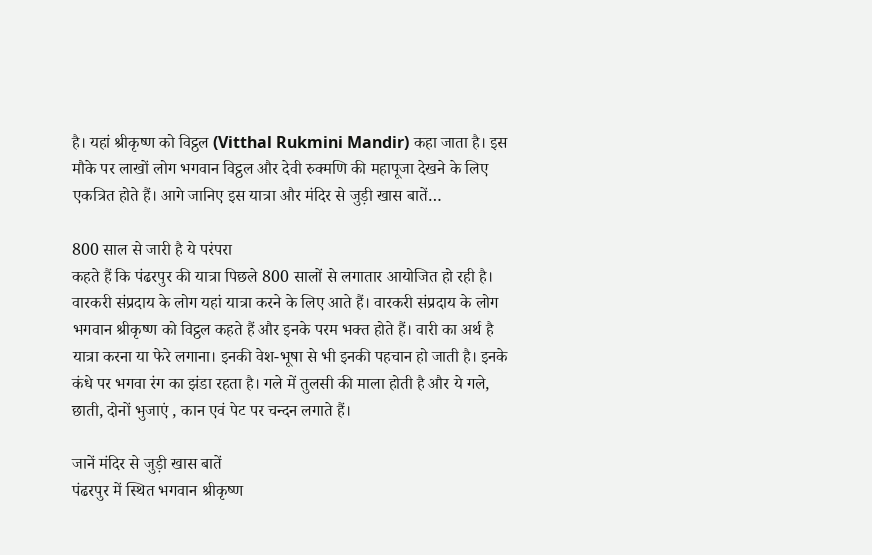है। यहां श्रीकृष्ण को विट्ठल (Vitthal Rukmini Mandir) कहा जाता है। इस मौके पर लाखों लोग भगवान विट्ठल और देवी रुक्मणि की महापूजा देखने के लिए एकत्रित होते हैं। आगे जानिए इस यात्रा और मंदिर से जुड़ी खास बातें…

800 साल से जारी है ये परंपरा
कहते हैं कि पंढरपुर की यात्रा पिछले 800 सालों से लगातार आयोजित हो रही है। वारकरी संप्रदाय के लोग यहां यात्रा करने के लिए आते हैं। वारकरी संप्रदाय के लोग भगवान श्रीकृष्ण को विट्ठल कहते हैं और इनके परम भक्त होते हैं। वारी का अर्थ है यात्रा करना या फेरे लगाना। इनकी वेश-भूषा से भी इनकी पहचान हो जाती है। इनके कंधे पर भगवा रंग का झंडा रहता है। गले में तुलसी की माला होती है और ये गले, छाती, दोनों भुजाएं , कान एवं पेट पर चन्दन लगाते हैं।

जानें मंदिर से जुड़ी खास बातें
पंढरपुर में स्थित भगवान श्रीकृष्ण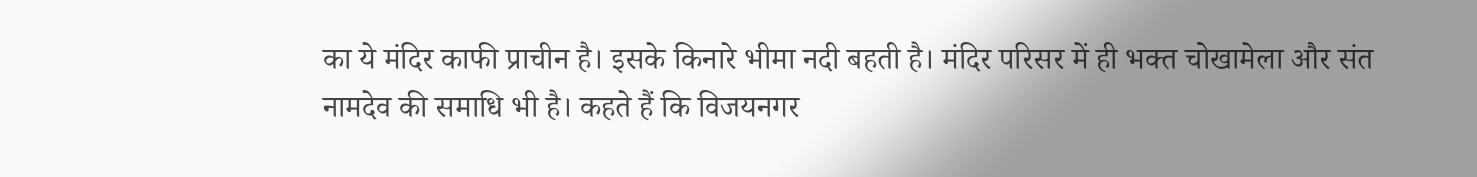का ये मंदिर काफी प्राचीन है। इसके किनारे भीमा नदी बहती है। मंदिर परिसर में ही भक्त चोखामेला और संत नामदेव की समाधि भी है। कहते हैं कि विजयनगर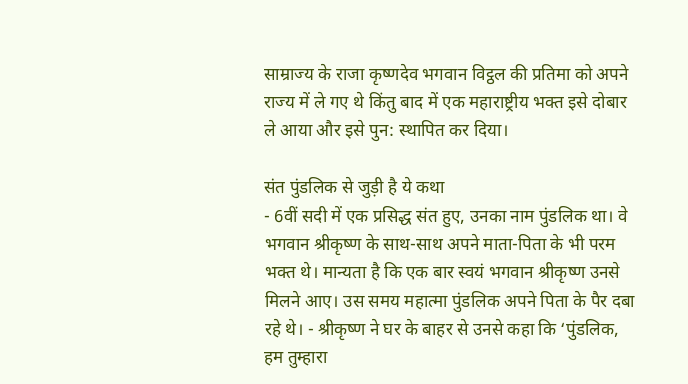साम्राज्य के राजा कृष्णदेव भगवान विट्ठल की प्रतिमा को अपने राज्य में ले गए थे किंतु बाद में एक महाराष्ट्रीय भक्त इसे दोबार ले आया और इसे पुन: स्थापित कर दिया।

संत पुंडलिक से जुड़ी है ये कथा
- 6वीं सदी में एक प्रसिद्ध संत हुए, उनका नाम पुंडलिक था। वे भगवान श्रीकृष्ण के साथ-साथ अपने माता-पिता के भी परम भक्त थे। मान्यता है कि एक बार स्वयं भगवान श्रीकृष्ण उनसे मिलने आए। उस समय महात्मा पुंडलिक अपने पिता के पैर दबा रहे थे। - श्रीकृष्ण ने घर के बाहर से उनसे कहा कि ‘पुंडलिक, हम तुम्हारा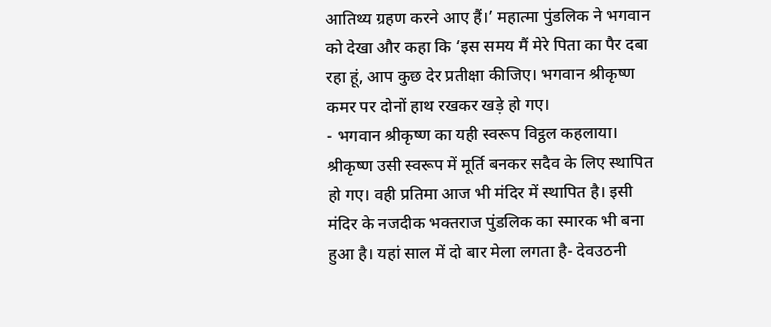आतिथ्य ग्रहण करने आए हैं।’ महात्मा पुंडलिक ने भगवान को देखा और कहा कि ‘इस समय मैं मेरे पिता का पैर दबा रहा हूं, आप कुछ देर प्रतीक्षा कीजिए। भगवान श्रीकृष्ण कमर पर दोनों हाथ रखकर खड़े हो गए।
- भगवान श्रीकृष्ण का यही स्वरूप विट्ठल कहलाया। श्रीकृष्ण उसी स्वरूप में मूर्ति बनकर सदैव के लिए स्थापित हो गए। वही प्रतिमा आज भी मंदिर में स्थापित है। इसी मंदिर के नजदीक भक्तराज पुंडलिक का स्मारक भी बना हुआ है। यहां साल में दो बार मेला लगता है- देवउठनी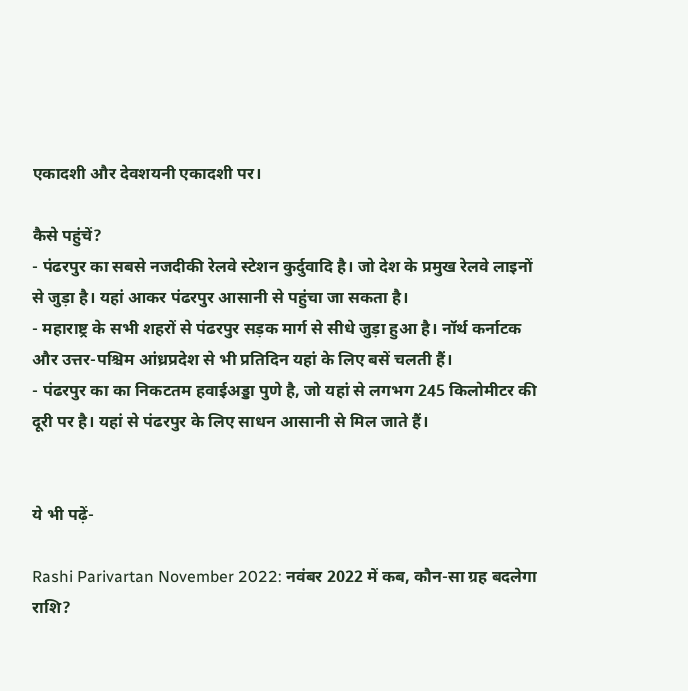एकादशी और देवशयनी एकादशी पर।

कैसे पहुंचें?
- पंढरपुर का सबसे नजदीकी रेलवे स्टेशन कुर्दुवादि है। जो देश के प्रमुख रेलवे लाइनों से जुड़ा है। यहां आकर पंढरपुर आसानी से पहुंचा जा सकता है।
- महाराष्ट्र के सभी शहरों से पंढरपुर सड़क मार्ग से सीधे जुड़ा हुआ है। नॉर्थ कर्नाटक और उत्तर-पश्चिम आंध्रप्रदेश से भी प्रतिदिन यहां के लिए बसें चलती हैं।
- पंढरपुर का का निकटतम हवाईअड्डा पुणे है, जो यहां से लगभग 245 किलोमीटर की दूरी पर है। यहां से पंढरपुर के लिए साधन आसानी से मिल जाते हैं।


ये भी पढ़ें-

Rashi Parivartan November 2022: नवंबर 2022 में कब, कौन-सा ग्रह बदलेगा राशि?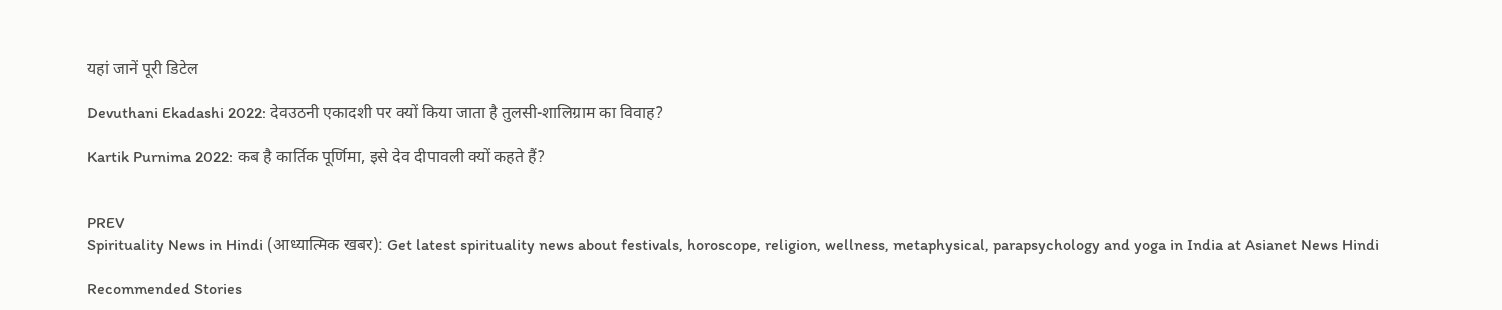यहां जानें पूरी डिटेल

Devuthani Ekadashi 2022: देवउठनी एकादशी पर क्यों किया जाता है तुलसी-शालिग्राम का विवाह?

Kartik Purnima 2022: कब है कार्तिक पूर्णिमा, इसे देव दीपावली क्यों कहते हैं?


PREV
Spirituality News in Hindi (आध्यात्मिक खबर): Get latest spirituality news about festivals, horoscope, religion, wellness, metaphysical, parapsychology and yoga in India at Asianet News Hindi

Recommended Stories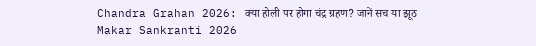Chandra Grahan 2026: क्या होली पर होगा चंद्र ग्रहण? जानें सच या झूठ
Makar Sankranti 2026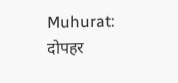Muhurat: दोपहर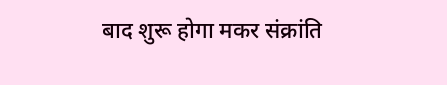बाद शुरू होगा मकर संक्रांति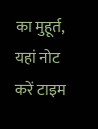का मुहूर्त, यहां नोट करें टाइम